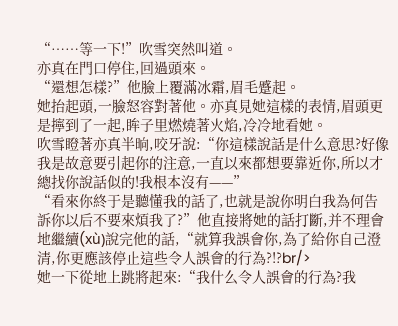“……等一下!”吹雪突然叫道。
亦真在門口停住,回過頭來。
“還想怎樣?”他臉上覆滿冰霜,眉毛蹙起。
她抬起頭,一臉怒容對著他。亦真見她這樣的表情,眉頭更是擰到了一起,眸子里燃燒著火焰,冷冷地看她。
吹雪瞪著亦真半晌,咬牙說:“你這樣說話是什么意思?好像我是故意要引起你的注意,一直以來都想要靠近你,所以才總找你說話似的!我根本沒有——”
“看來你終于是聽懂我的話了,也就是說你明白我為何告訴你以后不要來煩我了?”他直接將她的話打斷,并不理會地繼續(xù)說完他的話,“就算我誤會你,為了給你自己澄清,你更應該停止這些令人誤會的行為?!?br/>
她一下從地上跳將起來:“我什么令人誤會的行為?我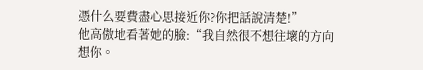憑什么要費盡心思接近你?你把話說清楚!”
他高傲地看著她的臉:“我自然很不想往壞的方向想你。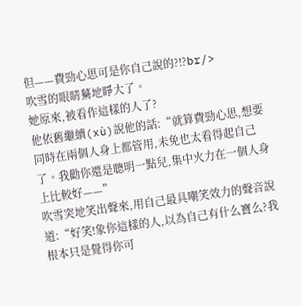但——費勁心思可是你自己說的?!?br/>
吹雪的眼睛驀地睜大了。
她原來,被看作這樣的人了?
他依舊繼續(xù)說他的話:“就算費勁心思,想要同時在兩個人身上都管用,未免也太看得起自己了。我勸你還是聰明一點兒,集中火力在一個人身上比較好——”
吹雪突地笑出聲來,用自己最具嘲笑效力的聲音說道:“好笑!象你這樣的人,以為自己有什么寶么?我根本只是覺得你可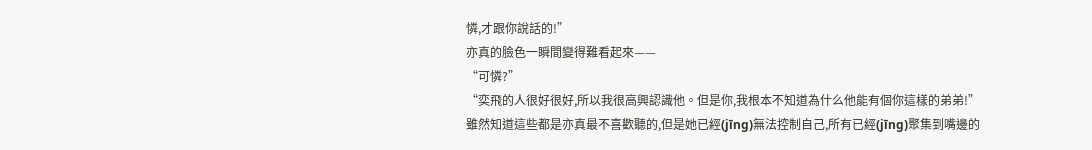憐,才跟你說話的!”
亦真的臉色一瞬間變得難看起來——
“可憐?”
“奕飛的人很好很好,所以我很高興認識他。但是你,我根本不知道為什么他能有個你這樣的弟弟!”雖然知道這些都是亦真最不喜歡聽的,但是她已經(jīng)無法控制自己,所有已經(jīng)聚集到嘴邊的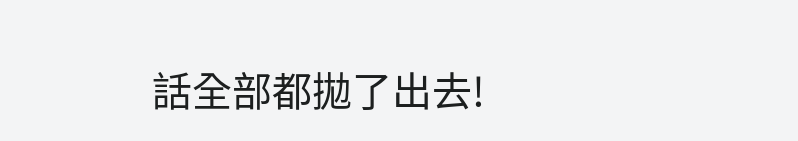話全部都拋了出去!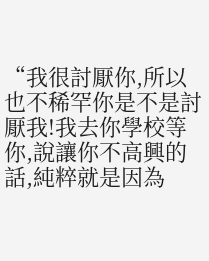“我很討厭你,所以也不稀罕你是不是討厭我!我去你學校等你,說讓你不高興的話,純粹就是因為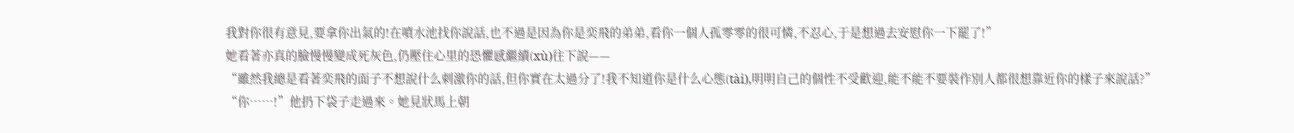我對你很有意見,要拿你出氣的!在噴水池找你說話,也不過是因為你是奕飛的弟弟,看你一個人孤零零的很可憐,不忍心,于是想過去安慰你一下罷了!”
她看著亦真的臉慢慢變成死灰色,仍壓住心里的恐懼感繼續(xù)往下說——
“雖然我總是看著奕飛的面子不想說什么刺激你的話,但你實在太過分了!我不知道你是什么心態(tài),明明自己的個性不受歡迎,能不能不要裝作別人都很想靠近你的樣子來說話?”
“你……!”他扔下袋子走過來。她見狀馬上朝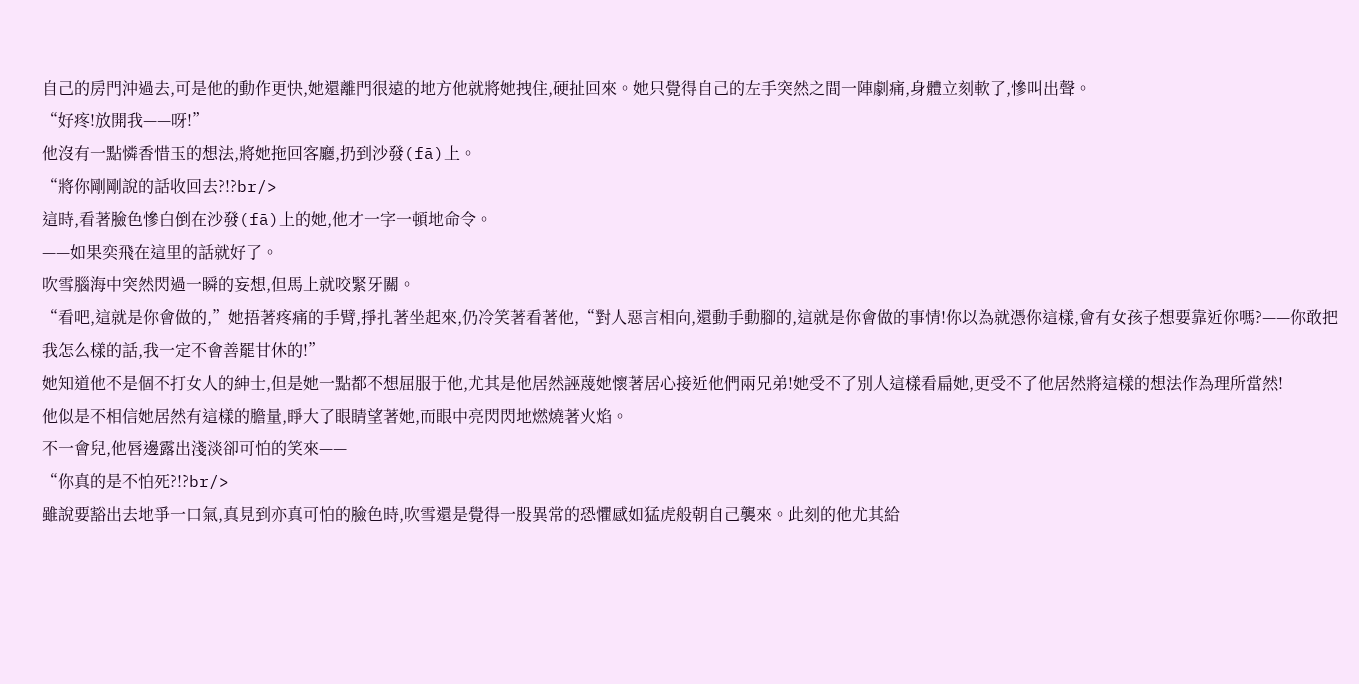自己的房門沖過去,可是他的動作更快,她還離門很遠的地方他就將她拽住,硬扯回來。她只覺得自己的左手突然之間一陣劇痛,身體立刻軟了,慘叫出聲。
“好疼!放開我——呀!”
他沒有一點憐香惜玉的想法,將她拖回客廳,扔到沙發(fā)上。
“將你剛剛說的話收回去?!?br/>
這時,看著臉色慘白倒在沙發(fā)上的她,他才一字一頓地命令。
——如果奕飛在這里的話就好了。
吹雪腦海中突然閃過一瞬的妄想,但馬上就咬緊牙關。
“看吧,這就是你會做的,”她捂著疼痛的手臂,掙扎著坐起來,仍冷笑著看著他,“對人惡言相向,還動手動腳的,這就是你會做的事情!你以為就憑你這樣,會有女孩子想要靠近你嗎?——你敢把我怎么樣的話,我一定不會善罷甘休的!”
她知道他不是個不打女人的紳士,但是她一點都不想屈服于他,尤其是他居然誣蔑她懷著居心接近他們兩兄弟!她受不了別人這樣看扁她,更受不了他居然將這樣的想法作為理所當然!
他似是不相信她居然有這樣的膽量,睜大了眼睛望著她,而眼中亮閃閃地燃燒著火焰。
不一會兒,他唇邊露出淺淡卻可怕的笑來——
“你真的是不怕死?!?br/>
雖說要豁出去地爭一口氣,真見到亦真可怕的臉色時,吹雪還是覺得一股異常的恐懼感如猛虎般朝自己襲來。此刻的他尤其給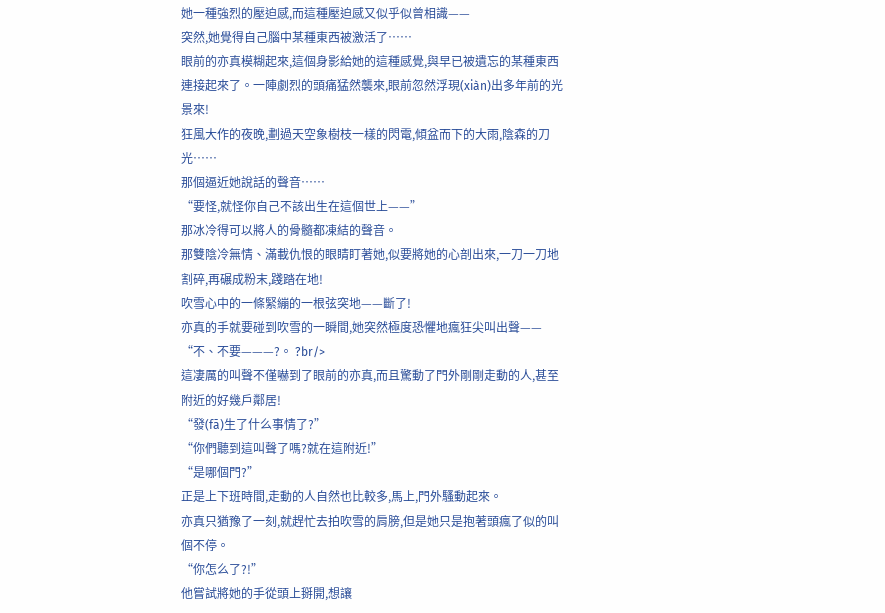她一種強烈的壓迫感,而這種壓迫感又似乎似曾相識——
突然,她覺得自己腦中某種東西被激活了……
眼前的亦真模糊起來,這個身影給她的這種感覺,與早已被遺忘的某種東西連接起來了。一陣劇烈的頭痛猛然襲來,眼前忽然浮現(xiàn)出多年前的光景來!
狂風大作的夜晚,劃過天空象樹枝一樣的閃電,傾盆而下的大雨,陰森的刀光……
那個逼近她說話的聲音……
“要怪,就怪你自己不該出生在這個世上——”
那冰冷得可以將人的骨髓都凍結的聲音。
那雙陰冷無情、滿載仇恨的眼睛盯著她,似要將她的心剖出來,一刀一刀地割碎,再碾成粉末,踐踏在地!
吹雪心中的一條緊繃的一根弦突地——斷了!
亦真的手就要碰到吹雪的一瞬間,她突然極度恐懼地瘋狂尖叫出聲——
“不、不要———?。 ?br/>
這凄厲的叫聲不僅嚇到了眼前的亦真,而且驚動了門外剛剛走動的人,甚至附近的好幾戶鄰居!
“發(fā)生了什么事情了?”
“你們聽到這叫聲了嗎?就在這附近!”
“是哪個門?”
正是上下班時間,走動的人自然也比較多,馬上,門外騷動起來。
亦真只猶豫了一刻,就趕忙去拍吹雪的肩膀,但是她只是抱著頭瘋了似的叫個不停。
“你怎么了?!”
他嘗試將她的手從頭上掰開,想讓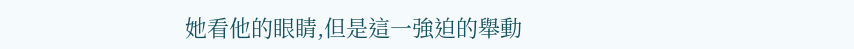她看他的眼睛,但是這一強迫的舉動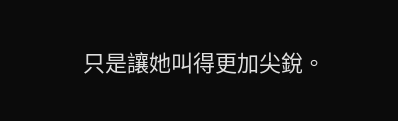只是讓她叫得更加尖銳。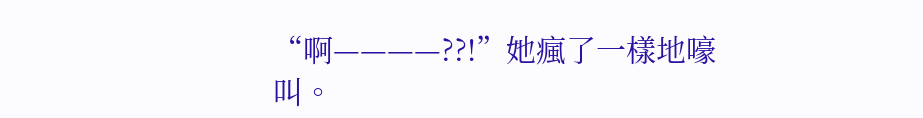“啊————??!”她瘋了一樣地嚎叫。